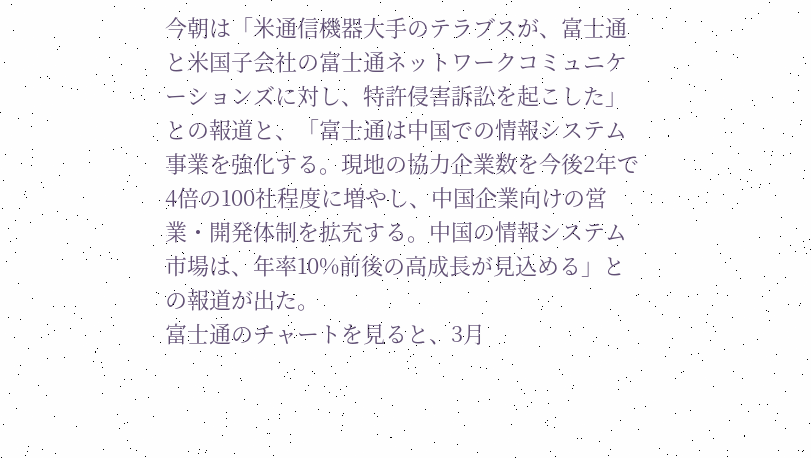今朝は「米通信機器大手のテラブスが、富士通と米国子会社の富士通ネットワークコミュニケーションズに対し、特許侵害訴訟を起こした」との報道と、「富士通は中国での情報システム事業を強化する。現地の協力企業数を今後2年で4倍の100社程度に増やし、中国企業向けの営業・開発体制を拡充する。中国の情報システム市場は、年率10%前後の高成長が見込める」との報道が出た。
富士通のチャートを見ると、3月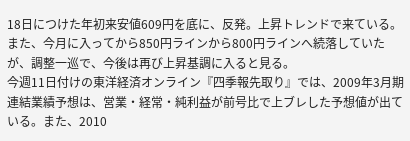18日につけた年初来安値609円を底に、反発。上昇トレンドで来ている。また、今月に入ってから850円ラインから800円ラインへ続落していたが、調整一巡で、今後は再び上昇基調に入ると見る。
今週11日付けの東洋経済オンライン『四季報先取り』では、2009年3月期連結業績予想は、営業・経常・純利益が前号比で上ブレした予想値が出ている。また、2010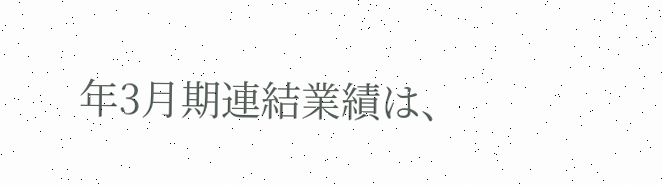年3月期連結業績は、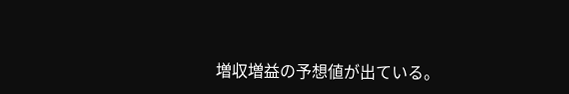増収増益の予想値が出ている。